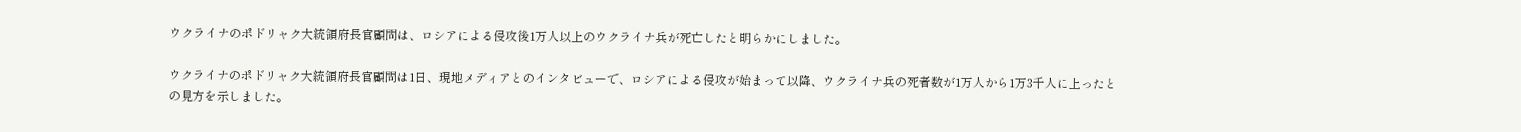ウクライナのポドリャク大統領府長官顧問は、ロシアによる侵攻後1万人以上のウクライナ兵が死亡したと明らかにしました。

ウクライナのポドリャク大統領府長官顧問は1日、現地メディアとのインタビューで、ロシアによる侵攻が始まって以降、ウクライナ兵の死者数が1万人から1万3千人に上ったとの見方を示しました。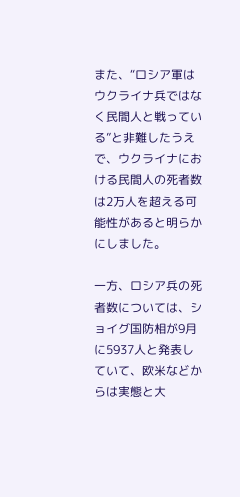また、“ロシア軍はウクライナ兵ではなく民間人と戦っている”と非難したうえで、ウクライナにおける民間人の死者数は2万人を超える可能性があると明らかにしました。

一方、ロシア兵の死者数については、ショイグ国防相が9月に5937人と発表していて、欧米などからは実態と大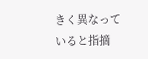きく異なっていると指摘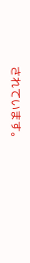されています。